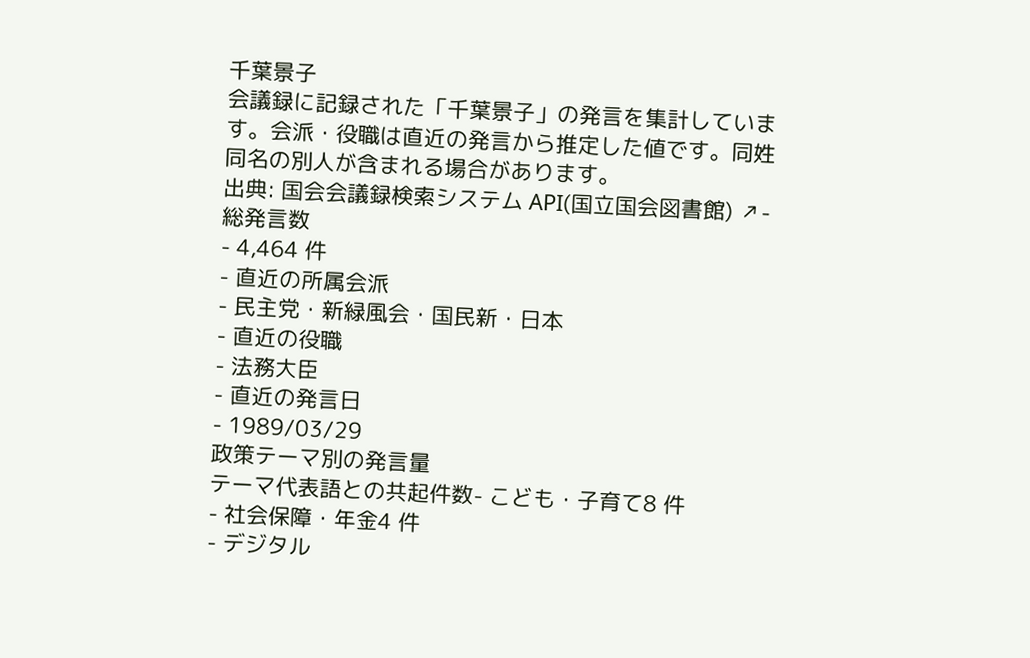千葉景子
会議録に記録された「千葉景子」の発言を集計しています。会派・役職は直近の発言から推定した値です。同姓同名の別人が含まれる場合があります。
出典: 国会会議録検索システム API(国立国会図書館) ↗- 総発言数
- 4,464 件
- 直近の所属会派
- 民主党・新緑風会・国民新・日本
- 直近の役職
- 法務大臣
- 直近の発言日
- 1989/03/29
政策テーマ別の発言量
テーマ代表語との共起件数- こども・子育て8 件
- 社会保障・年金4 件
- デジタル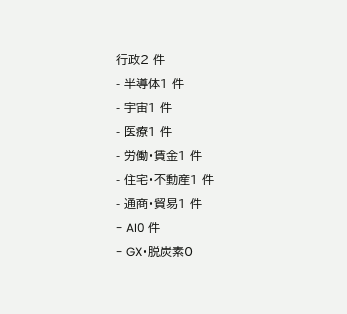行政2 件
- 半導体1 件
- 宇宙1 件
- 医療1 件
- 労働・賃金1 件
- 住宅・不動産1 件
- 通商・貿易1 件
- AI0 件
- GX・脱炭素0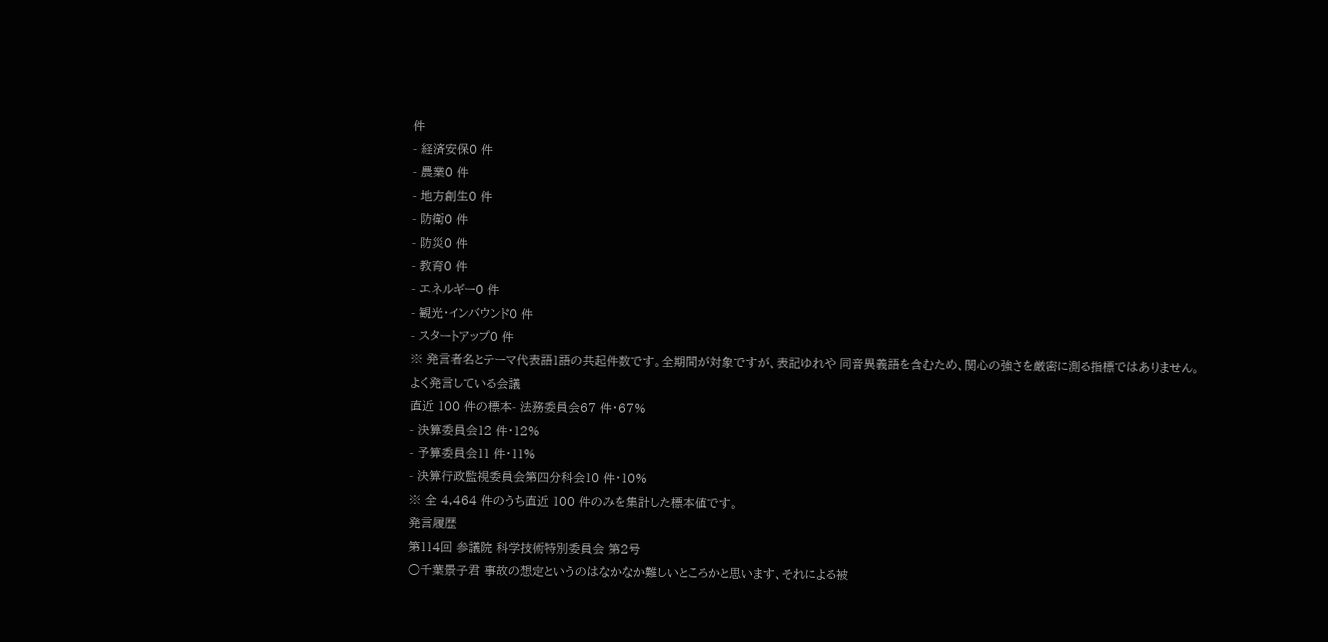件
- 経済安保0 件
- 農業0 件
- 地方創生0 件
- 防衛0 件
- 防災0 件
- 教育0 件
- エネルギー0 件
- 観光・インバウンド0 件
- スタートアップ0 件
※ 発言者名とテーマ代表語1語の共起件数です。全期間が対象ですが、表記ゆれや 同音異義語を含むため、関心の強さを厳密に測る指標ではありません。
よく発言している会議
直近 100 件の標本- 法務委員会67 件・67%
- 決算委員会12 件・12%
- 予算委員会11 件・11%
- 決算行政監視委員会第四分科会10 件・10%
※ 全 4,464 件のうち直近 100 件のみを集計した標本値です。
発言履歴
第114回 参議院 科学技術特別委員会 第2号
○千葉景子君 事故の想定というのはなかなか難しいところかと思います、それによる被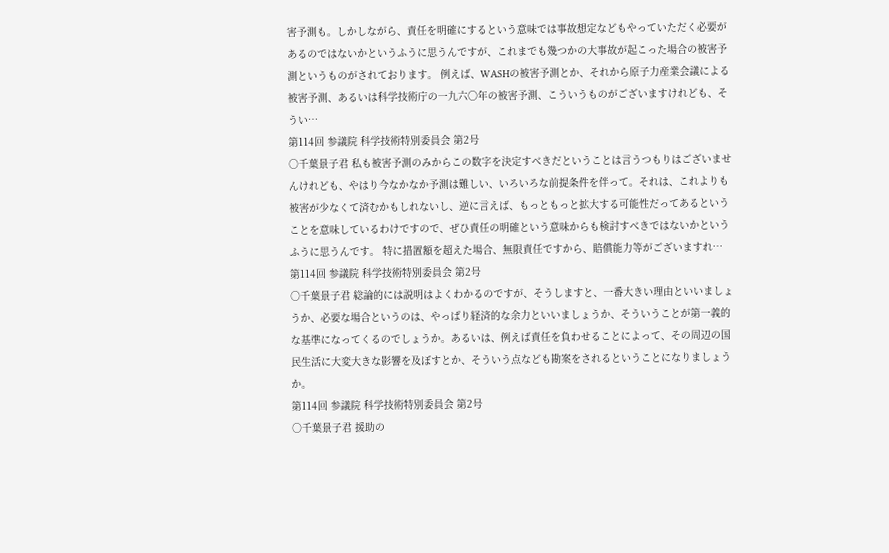害予測も。しかしながら、責任を明確にするという意味では事故想定などもやっていただく必要があるのではないかというふうに思うんですが、これまでも幾つかの大事故が起こった場合の被害予測というものがされております。 例えば、WASHの被害予測とか、それから原子力産業会議による被害予測、あるいは科学技術庁の一九六〇年の被害予測、こういうものがございますけれども、そうい…
第114回 参議院 科学技術特別委員会 第2号
○千葉景子君 私も被害予測のみからこの数字を決定すべきだということは言うつもりはございませんけれども、やはり今なかなか予測は難しい、いろいろな前提条件を伴って。それは、これよりも被害が少なくて済むかもしれないし、逆に言えば、もっともっと拡大する可能性だってあるということを意味しているわけですので、ぜひ責任の明確という意味からも検討すべきではないかというふうに思うんです。 特に措置額を超えた場合、無限責任ですから、賠償能力等がございますれ…
第114回 参議院 科学技術特別委員会 第2号
○千葉景子君 総論的には説明はよくわかるのですが、そうしますと、一番大きい理由といいましょうか、必要な場合というのは、やっぱり経済的な余力といいましょうか、そういうことが第一義的な基準になってくるのでしょうか。あるいは、例えば責任を負わせることによって、その周辺の国民生活に大変大きな影響を及ぼすとか、そういう点なども勘案をされるということになりましょうか。
第114回 参議院 科学技術特別委員会 第2号
○千葉景子君 援助の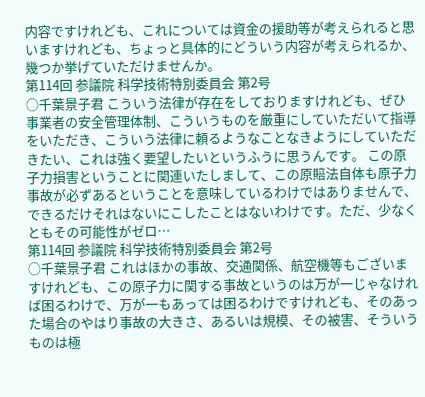内容ですけれども、これについては資金の援助等が考えられると思いますけれども、ちょっと具体的にどういう内容が考えられるか、幾つか挙げていただけませんか。
第114回 参議院 科学技術特別委員会 第2号
○千葉景子君 こういう法律が存在をしておりますけれども、ぜひ事業者の安全管理体制、こういうものを厳重にしていただいて指導をいただき、こういう法律に頼るようなことなきようにしていただきたい、これは強く要望したいというふうに思うんです。 この原子力損害ということに関連いたしまして、この原賠法自体も原子力事故が必ずあるということを意味しているわけではありませんで、できるだけそれはないにこしたことはないわけです。ただ、少なくともその可能性がゼロ…
第114回 参議院 科学技術特別委員会 第2号
○千葉景子君 これはほかの事故、交通関係、航空機等もございますけれども、この原子力に関する事故というのは万が一じゃなければ困るわけで、万が一もあっては困るわけですけれども、そのあった場合のやはり事故の大きさ、あるいは規模、その被害、そういうものは極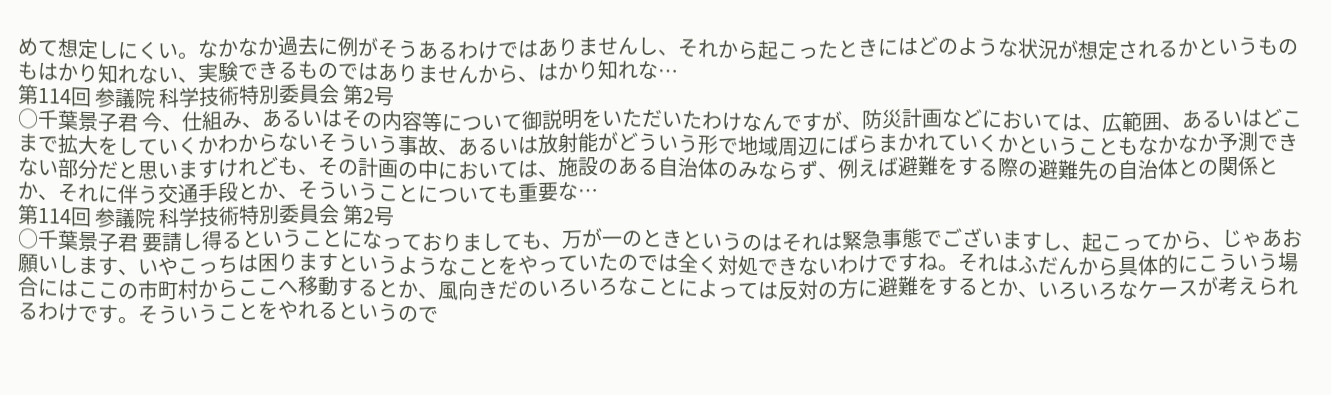めて想定しにくい。なかなか過去に例がそうあるわけではありませんし、それから起こったときにはどのような状況が想定されるかというものもはかり知れない、実験できるものではありませんから、はかり知れな…
第114回 参議院 科学技術特別委員会 第2号
○千葉景子君 今、仕組み、あるいはその内容等について御説明をいただいたわけなんですが、防災計画などにおいては、広範囲、あるいはどこまで拡大をしていくかわからないそういう事故、あるいは放射能がどういう形で地域周辺にばらまかれていくかということもなかなか予測できない部分だと思いますけれども、その計画の中においては、施設のある自治体のみならず、例えば避難をする際の避難先の自治体との関係とか、それに伴う交通手段とか、そういうことについても重要な…
第114回 参議院 科学技術特別委員会 第2号
○千葉景子君 要請し得るということになっておりましても、万が一のときというのはそれは緊急事態でございますし、起こってから、じゃあお願いします、いやこっちは困りますというようなことをやっていたのでは全く対処できないわけですね。それはふだんから具体的にこういう場合にはここの市町村からここへ移動するとか、風向きだのいろいろなことによっては反対の方に避難をするとか、いろいろなケースが考えられるわけです。そういうことをやれるというので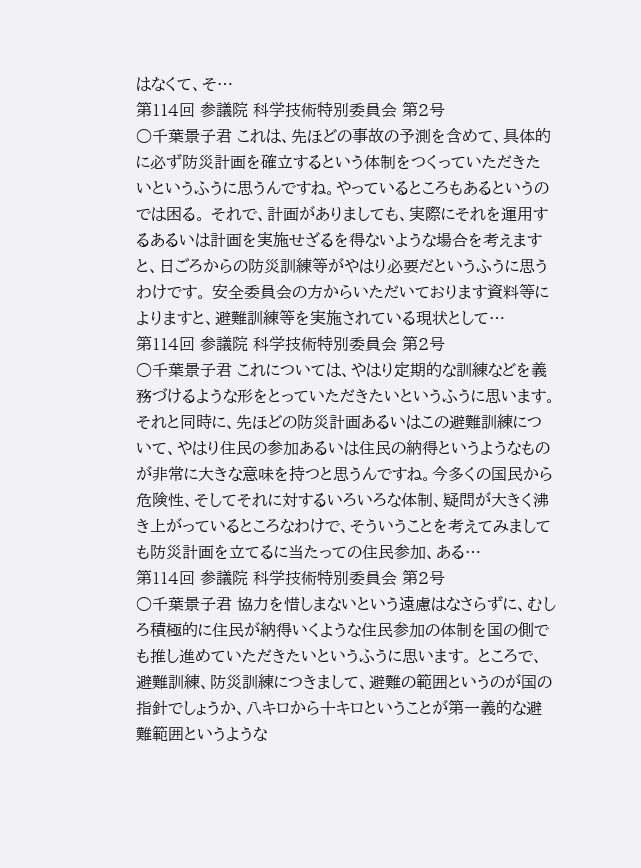はなくて、そ…
第114回 参議院 科学技術特別委員会 第2号
○千葉景子君 これは、先ほどの事故の予測を含めて、具体的に必ず防災計画を確立するという体制をつくっていただきたいというふうに思うんですね。やっているところもあるというのでは困る。 それで、計画がありましても、実際にそれを運用するあるいは計画を実施せざるを得ないような場合を考えますと、日ごろからの防災訓練等がやはり必要だというふうに思うわけです。 安全委員会の方からいただいております資料等によりますと、避難訓練等を実施されている現状として…
第114回 参議院 科学技術特別委員会 第2号
○千葉景子君 これについては、やはり定期的な訓練などを義務づけるような形をとっていただきたいというふうに思います。 それと同時に、先ほどの防災計画あるいはこの避難訓練について、やはり住民の参加あるいは住民の納得というようなものが非常に大きな意味を持つと思うんですね。今多くの国民から危険性、そしてそれに対するいろいろな体制、疑問が大きく沸き上がっているところなわけで、そういうことを考えてみましても防災計画を立てるに当たっての住民参加、ある…
第114回 参議院 科学技術特別委員会 第2号
○千葉景子君 協力を惜しまないという遠慮はなさらずに、むしろ積極的に住民が納得いくような住民参加の体制を国の側でも推し進めていただきたいというふうに思います。 ところで、避難訓練、防災訓練につきまして、避難の範囲というのが国の指針でしょうか、八キロから十キロということが第一義的な避難範囲というような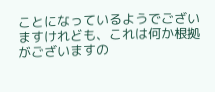ことになっているようでございますけれども、これは何か根拠がございますの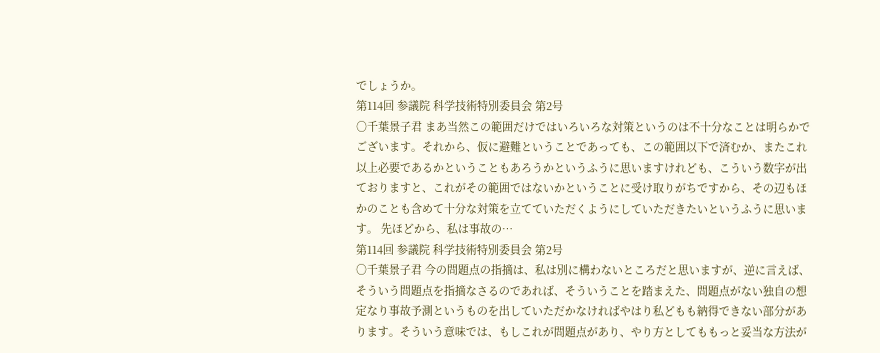でしょうか。
第114回 参議院 科学技術特別委員会 第2号
○千葉景子君 まあ当然この範囲だけではいろいろな対策というのは不十分なことは明らかでございます。それから、仮に避難ということであっても、この範囲以下で済むか、またこれ以上必要であるかということもあろうかというふうに思いますけれども、こういう数字が出ておりますと、これがその範囲ではないかということに受け取りがちですから、その辺もほかのことも含めて十分な対策を立てていただくようにしていただきたいというふうに思います。 先ほどから、私は事故の…
第114回 参議院 科学技術特別委員会 第2号
○千葉景子君 今の問題点の指摘は、私は別に構わないところだと思いますが、逆に言えば、そういう問題点を指摘なさるのであれば、そういうことを踏まえた、問題点がない独自の想定なり事故予測というものを出していただかなければやはり私どもも納得できない部分があります。そういう意味では、もしこれが問題点があり、やり方としてももっと妥当な方法が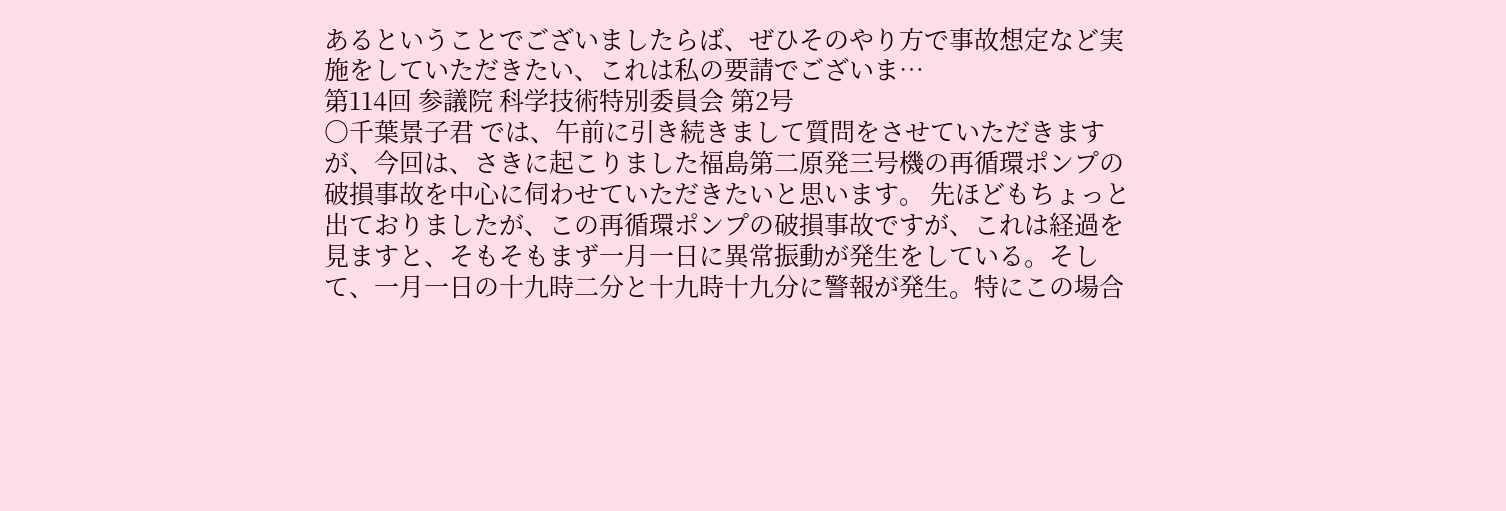あるということでございましたらば、ぜひそのやり方で事故想定など実施をしていただきたい、これは私の要請でございま…
第114回 参議院 科学技術特別委員会 第2号
○千葉景子君 では、午前に引き続きまして質問をさせていただきますが、今回は、さきに起こりました福島第二原発三号機の再循環ポンプの破損事故を中心に伺わせていただきたいと思います。 先ほどもちょっと出ておりましたが、この再循環ポンプの破損事故ですが、これは経過を見ますと、そもそもまず一月一日に異常振動が発生をしている。そして、一月一日の十九時二分と十九時十九分に警報が発生。特にこの場合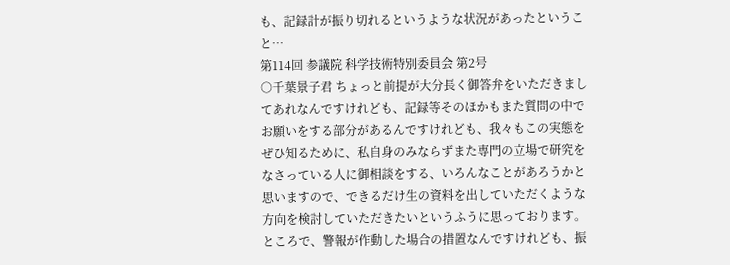も、記録計が振り切れるというような状況があったということ…
第114回 参議院 科学技術特別委員会 第2号
○千葉景子君 ちょっと前提が大分長く御答弁をいただきましてあれなんですけれども、記録等そのほかもまた質問の中でお願いをする部分があるんですけれども、我々もこの実態をぜひ知るために、私自身のみならずまた専門の立場で研究をなさっている人に御相談をする、いろんなことがあろうかと思いますので、できるだけ生の資料を出していただくような方向を検討していただきたいというふうに思っております。 ところで、警報が作動した場合の措置なんですけれども、振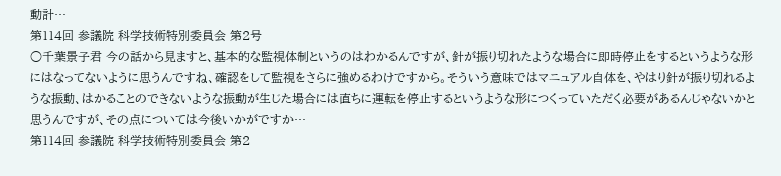動計…
第114回 参議院 科学技術特別委員会 第2号
○千葉景子君 今の話から見ますと、基本的な監視体制というのはわかるんですが、針が振り切れたような場合に即時停止をするというような形にはなってないように思うんですね、確認をして監視をさらに強めるわけですから。そういう意味ではマニュアル自体を、やはり針が振り切れるような振動、はかることのできないような振動が生じた場合には直ちに運転を停止するというような形につくっていただく必要があるんじゃないかと思うんですが、その点については今後いかがですか…
第114回 参議院 科学技術特別委員会 第2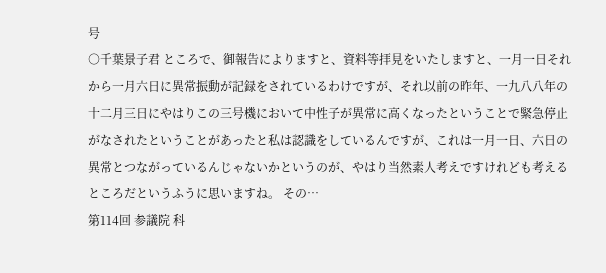号
○千葉景子君 ところで、御報告によりますと、資料等拝見をいたしますと、一月一日それから一月六日に異常振動が記録をされているわけですが、それ以前の昨年、一九八八年の十二月三日にやはりこの三号機において中性子が異常に高くなったということで緊急停止がなされたということがあったと私は認識をしているんですが、これは一月一日、六日の異常とつながっているんじゃないかというのが、やはり当然素人考えですけれども考えるところだというふうに思いますね。 その…
第114回 参議院 科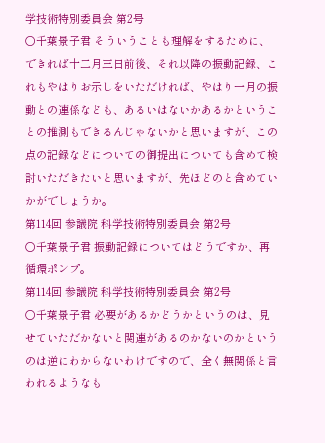学技術特別委員会 第2号
○千葉景子君 そういうことも理解をするために、できれば十二月三日前後、それ以降の振動記録、これもやはりお示しをいただければ、やはり一月の振動との連係なども、あるいはないかあるかということの推測もできるんじゃないかと思いますが、この点の記録などについての御提出についても含めて検討いただきたいと思いますが、先ほどのと含めていかがでしょうか。
第114回 参議院 科学技術特別委員会 第2号
○千葉景子君 振動記録についてはどうですか、再循環ポンプ。
第114回 参議院 科学技術特別委員会 第2号
○千葉景子君 必要があるかどうかというのは、見せていただかないと関連があるのかないのかというのは逆にわからないわけですので、全く無関係と言われるようなも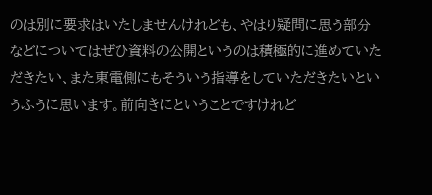のは別に要求はいたしませんけれども、やはり疑問に思う部分などについてはぜひ資料の公開というのは積極的に進めていただきたい、また東電側にもそういう指導をしていただきたいというふうに思います。前向きにということですけれど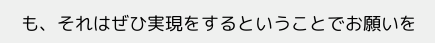も、それはぜひ実現をするということでお願いを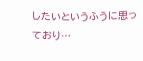したいというふうに思っており…